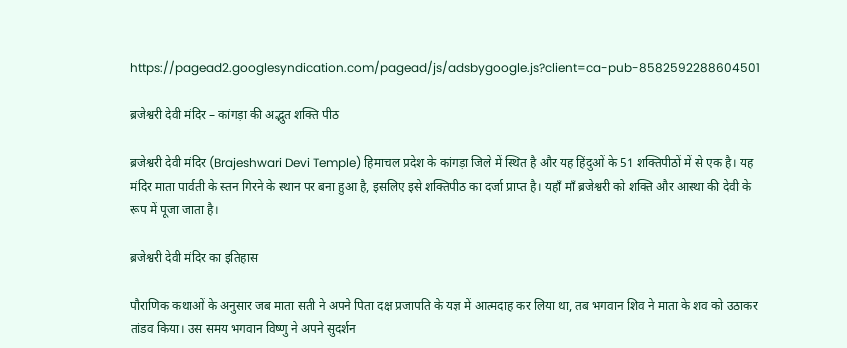https://pagead2.googlesyndication.com/pagead/js/adsbygoogle.js?client=ca-pub-8582592288604501

ब्रजेश्वरी देवी मंदिर – कांगड़ा की अद्भुत शक्ति पीठ

ब्रजेश्वरी देवी मंदिर (Brajeshwari Devi Temple) हिमाचल प्रदेश के कांगड़ा जिले में स्थित है और यह हिंदुओं के 51 शक्तिपीठों में से एक है। यह मंदिर माता पार्वती के स्तन गिरने के स्थान पर बना हुआ है, इसलिए इसे शक्तिपीठ का दर्जा प्राप्त है। यहाँ माँ ब्रजेश्वरी को शक्ति और आस्था की देवी के रूप में पूजा जाता है।

ब्रजेश्वरी देवी मंदिर का इतिहास

पौराणिक कथाओं के अनुसार जब माता सती ने अपने पिता दक्ष प्रजापति के यज्ञ में आत्मदाह कर लिया था, तब भगवान शिव ने माता के शव को उठाकर तांडव किया। उस समय भगवान विष्णु ने अपने सुदर्शन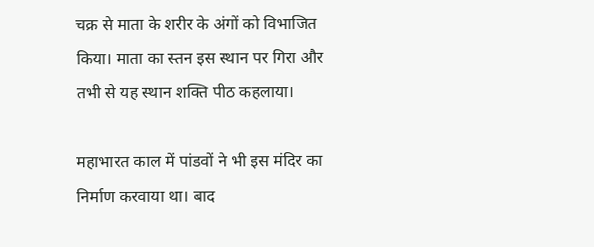चक्र से माता के शरीर के अंगों को विभाजित किया। माता का स्तन इस स्थान पर गिरा और तभी से यह स्थान शक्ति पीठ कहलाया।

महाभारत काल में पांडवों ने भी इस मंदिर का निर्माण करवाया था। बाद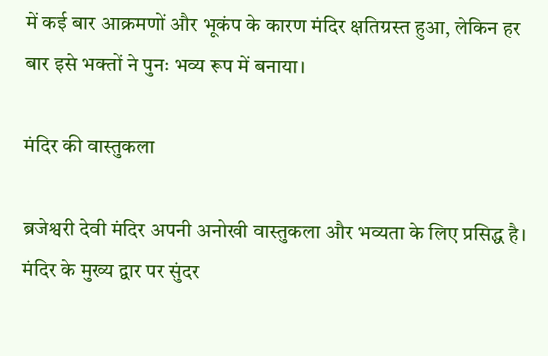में कई बार आक्रमणों और भूकंप के कारण मंदिर क्षतिग्रस्त हुआ, लेकिन हर बार इसे भक्तों ने पुनः भव्य रूप में बनाया।

मंदिर की वास्तुकला

ब्रजेश्वरी देवी मंदिर अपनी अनोखी वास्तुकला और भव्यता के लिए प्रसिद्ध है। मंदिर के मुख्य द्वार पर सुंदर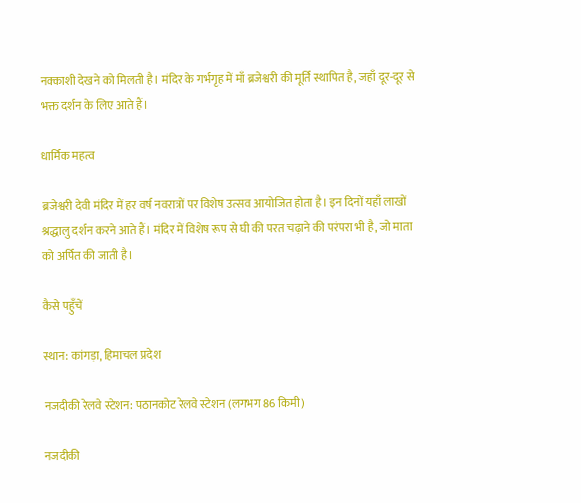नक्काशी देखने को मिलती है। मंदिर के गर्भगृह में माँ ब्रजेश्वरी की मूर्ति स्थापित है, जहाँ दूर-दूर से भक्त दर्शन के लिए आते हैं।

धार्मिक महत्व

ब्रजेश्वरी देवी मंदिर में हर वर्ष नवरात्रों पर विशेष उत्सव आयोजित होता है। इन दिनों यहाँ लाखों श्रद्धालु दर्शन करने आते हैं। मंदिर में विशेष रूप से घी की परत चढ़ाने की परंपरा भी है, जो माता को अर्पित की जाती है।

कैसे पहुँचें

स्थान: कांगड़ा, हिमाचल प्रदेश

नजदीकी रेलवे स्टेशन: पठानकोट रेलवे स्टेशन (लगभग 86 किमी)

नजदीकी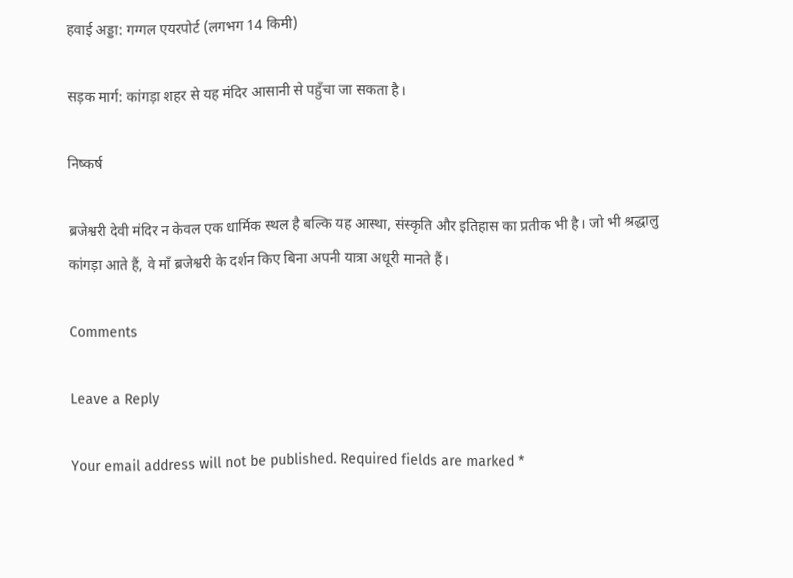हवाई अड्डा: गग्गल एयरपोर्ट (लगभग 14 किमी)

सड़क मार्ग: कांगड़ा शहर से यह मंदिर आसानी से पहुँचा जा सकता है।

निष्कर्ष

ब्रजेश्वरी देवी मंदिर न केवल एक धार्मिक स्थल है बल्कि यह आस्था, संस्कृति और इतिहास का प्रतीक भी है। जो भी श्रद्धालु कांगड़ा आते हैं, वे माँ ब्रजेश्वरी के दर्शन किए बिना अपनी यात्रा अधूरी मानते हैं।

Comments

Leave a Reply

Your email address will not be published. Required fields are marked *